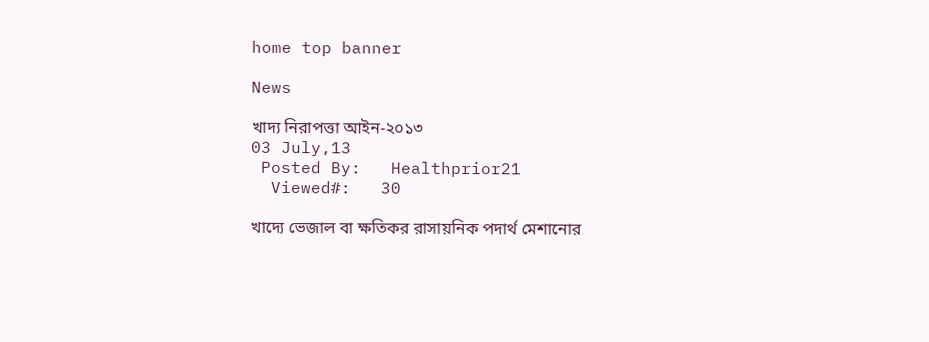home top banner

News

খাদ্য নিরাপত্তা আইন-২০১৩
03 July,13
 Posted By:   Healthprior21
  Viewed#:   30

খাদ্যে ভেজাল বা ক্ষতিকর রাসায়নিক পদার্থ মেশানোর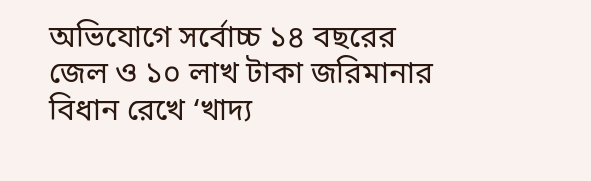অভিযোগে সর্বোচ্চ ১৪ বছরের জেল ও ১০ লাখ টাকা জরিমানার বিধান রেখে ‘খাদ্য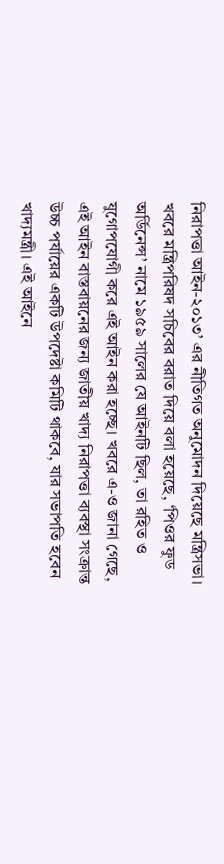নিরাপত্তা আইন-২০১৩’ এর নীতিগত অনুমোদন দিয়েছে মন্ত্রিসভা। খবরে মন্ত্রিপরিষদ সচিবের বরাত দিয়ে বলা হয়েছে, ‘পিওর ফুড অর্ডিনেন্স’ নামে ১৯৫৯ সালের যে আইনটি ছিল, তা রহিত ও যুগোপযোগী করে এই আইন করা হচ্ছে। খবরে এ-ও জানা গেছে, এই আইন বাস্তবায়নের জন্য জাতীয় খাদ্য নিরাপত্তা ব্যবস্থা সংক্রান্ত উচ্চ পর্যায়ের একটি উপদেষ্টা কমিটি থাকবে, যার সভাপতি হবেন খাদ্যমন্ত্রী। এই আইনে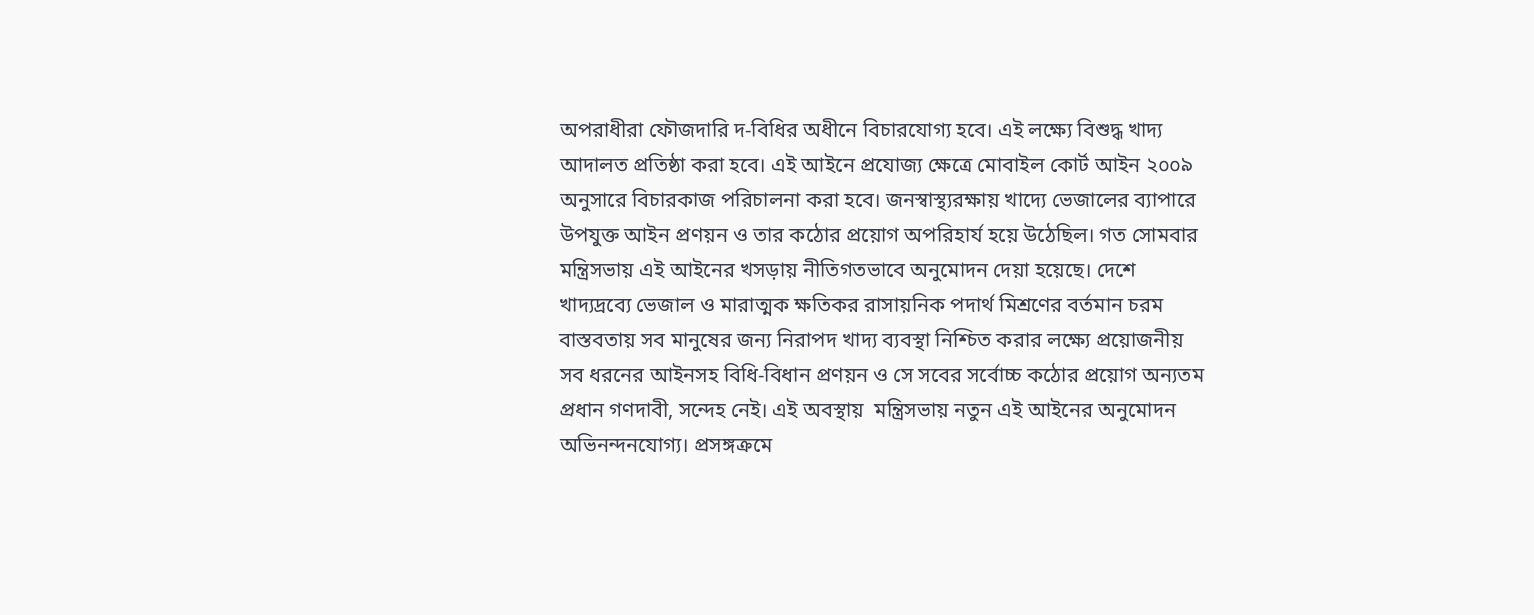অপরাধীরা ফৌজদারি দ-বিধির অধীনে বিচারযোগ্য হবে। এই লক্ষ্যে বিশুদ্ধ খাদ্য আদালত প্রতিষ্ঠা করা হবে। এই আইনে প্রযোজ্য ক্ষেত্রে মোবাইল কোর্ট আইন ২০০৯ অনুসারে বিচারকাজ পরিচালনা করা হবে। জনস্বাস্থ্যরক্ষায় খাদ্যে ভেজালের ব্যাপারে উপযুক্ত আইন প্রণয়ন ও তার কঠোর প্রয়োগ অপরিহার্য হয়ে উঠেছিল। গত সোমবার মন্ত্রিসভায় এই আইনের খসড়ায় নীতিগতভাবে অনুমোদন দেয়া হয়েছে। দেশে খাদ্যদ্রব্যে ভেজাল ও মারাত্মক ক্ষতিকর রাসায়নিক পদার্থ মিশ্রণের বর্তমান চরম বাস্তবতায় সব মানুষের জন্য নিরাপদ খাদ্য ব্যবস্থা নিশ্চিত করার লক্ষ্যে প্রয়োজনীয় সব ধরনের আইনসহ বিধি-বিধান প্রণয়ন ও সে সবের সর্বোচ্চ কঠোর প্রয়োগ অন্যতম প্রধান গণদাবী, সন্দেহ নেই। এই অবস্থায়  মন্ত্রিসভায় নতুন এই আইনের অনুমোদন অভিনন্দনযোগ্য। প্রসঙ্গক্রমে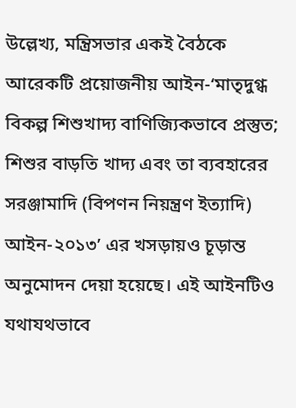উল্লেখ্য, মন্ত্রিসভার একই বৈঠকে আরেকটি প্রয়োজনীয় আইন-‘মাতৃদুগ্ধ বিকল্প শিশুখাদ্য বাণিজ্যিকভাবে প্রস্তুত; শিশুর বাড়তি খাদ্য এবং তা ব্যবহারের সরঞ্জামাদি (বিপণন নিয়ন্ত্রণ ইত্যাদি) আইন-২০১৩’ এর খসড়ায়ও চূড়ান্ত অনুমোদন দেয়া হয়েছে। এই আইনটিও যথাযথভাবে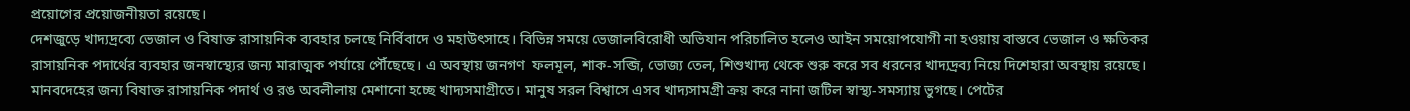প্রয়োগের প্রয়োজনীয়তা রয়েছে।
দেশজুড়ে খাদ্যদ্রব্যে ভেজাল ও বিষাক্ত রাসায়নিক ব্যবহার চলছে নির্বিবাদে ও মহাউৎসাহে। বিভিন্ন সময়ে ভেজালবিরোধী অভিযান পরিচালিত হলেও আইন সময়োপযোগী না হওয়ায় বাস্তবে ভেজাল ও ক্ষতিকর রাসায়নিক পদার্থের ব্যবহার জনস্বাস্থ্যের জন্য মারাত্মক পর্যায়ে পৌঁছেছে। এ অবস্থায় জনগণ  ফলমূল, শাক-সব্জি, ভোজ্য তেল, শিশুখাদ্য থেকে শুরু করে সব ধরনের খাদ্যদ্রব্য নিয়ে দিশেহারা অবস্থায় রয়েছে। মানবদেহের জন্য বিষাক্ত রাসায়নিক পদার্থ ও রঙ অবলীলায় মেশানো হচ্ছে খাদ্যসমাগ্রীতে। মানুষ সরল বিশ্বাসে এসব খাদ্যসামগ্রী ক্রয় করে নানা জটিল স্বাস্থ্য-সমস্যায় ভুগছে। পেটের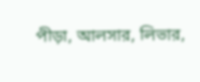পীড়া, আলসার, লিভার,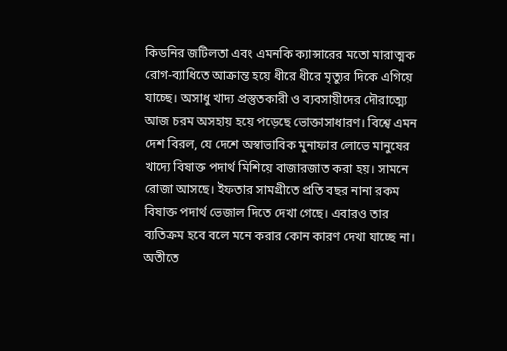কিডনির জটিলতা এবং এমনকি ক্যান্সারের মতো মারাত্মক রোগ-ব্যাধিতে আক্রান্ত হয়ে ধীরে ধীরে মৃত্যুর দিকে এগিয়ে যাচ্ছে। অসাধু খাদ্য প্রস্তুতকারী ও ব্যবসায়ীদের দৌরাত্ম্যে আজ চরম অসহায় হয়ে পড়েছে ভোক্তাসাধারণ। বিশ্বে এমন দেশ বিরল, যে দেশে অস্বাভাবিক মুনাফার লোভে মানুষের খাদ্যে বিষাক্ত পদার্থ মিশিয়ে বাজারজাত করা হয়। সামনে রোজা আসছে। ইফতার সামগ্রীতে প্রতি বছর নানা রকম বিষাক্ত পদার্থ ভেজাল দিতে দেখা গেছে। এবারও তার ব্যতিক্রম হবে বলে মনে করার কোন কারণ দেখা যাচ্ছে না। অতীতে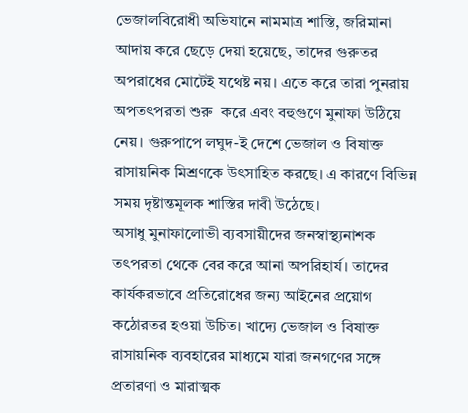ভেজালবিরোধী অভিযানে নামমাত্র শাস্তি, জরিমানা আদায় করে ছেড়ে দেয়া হয়েছে, তাদের গুরুতর অপরাধের মোটেই যথেষ্ট নয়। এতে করে তারা পুনরায় অপতৎপরতা শুরু  করে এবং বহুগুণে মুনাফা উঠিয়ে নেয়। গুরুপাপে লঘুদ-ই দেশে ভেজাল ও বিষাক্ত রাসায়নিক মিশ্রণকে উৎসাহিত করছে। এ কারণে বিভিন্ন সময় দৃষ্টান্তমূলক শাস্তির দাবী উঠেছে।
অসাধু মুনাফালোভী ব্যবসায়ীদের জনস্বাস্থ্যনাশক তৎপরতা থেকে বের করে আনা অপরিহার্য। তাদের কার্যকরভাবে প্রতিরোধের জন্য আইনের প্রয়োগ কঠোরতর হওয়া উচিত। খাদ্যে ভেজাল ও বিষাক্ত রাসায়নিক ব্যবহারের মাধ্যমে যারা জনগণের সঙ্গে প্রতারণা ও মারাত্মক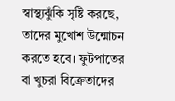স্বাস্থ্যঝুঁকি সৃষ্টি করছে, তাদের মুখোশ উন্মোচন করতে হবে। ফুটপাতের বা খুচরা বিক্রেতাদের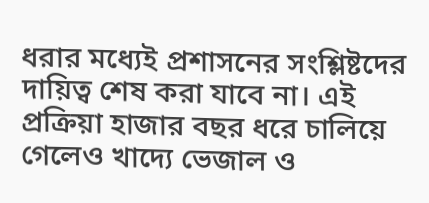ধরার মধ্যেই প্রশাসনের সংশ্লিষ্টদের দায়িত্ব শেষ করা যাবে না। এই প্রক্রিয়া হাজার বছর ধরে চালিয়ে গেলেও খাদ্যে ভেজাল ও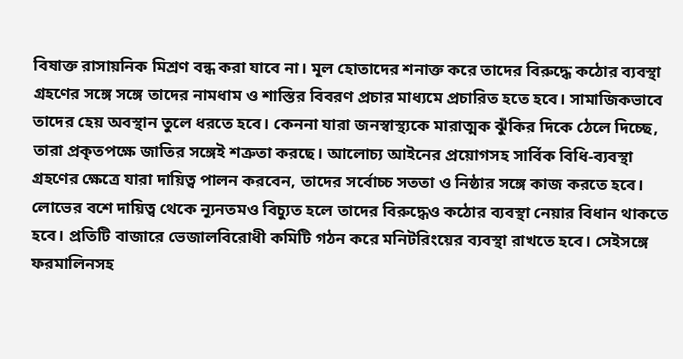বিষাক্ত রাসায়নিক মিশ্রণ বন্ধ করা যাবে না। মূল হোতাদের শনাক্ত করে তাদের বিরুদ্ধে কঠোর ব্যবস্থা গ্রহণের সঙ্গে সঙ্গে তাদের নামধাম ও শাস্তির বিবরণ প্রচার মাধ্যমে প্রচারিত হতে হবে। সামাজিকভাবে তাদের হেয় অবস্থান তুলে ধরতে হবে। কেননা যারা জনস্বাস্থ্যকে মারাত্মক ঝুঁকির দিকে ঠেলে দিচ্ছে, তারা প্রকৃতপক্ষে জাতির সঙ্গেই শত্রুতা করছে। আলোচ্য আইনের প্রয়োগসহ সার্বিক বিধি-ব্যবস্থা গ্রহণের ক্ষেত্রে যারা দায়িত্ব পালন করবেন, তাদের সর্বোচ্চ সততা ও নিষ্ঠার সঙ্গে কাজ করতে হবে। লোভের বশে দায়িত্ব থেকে ন্যূনতমও বিচ্যুত হলে তাদের বিরুদ্ধেও কঠোর ব্যবস্থা নেয়ার বিধান থাকতে হবে। প্রতিটি বাজারে ভেজালবিরোধী কমিটি গঠন করে মনিটরিংয়ের ব্যবস্থা রাখতে হবে। সেইসঙ্গে ফরমালিনসহ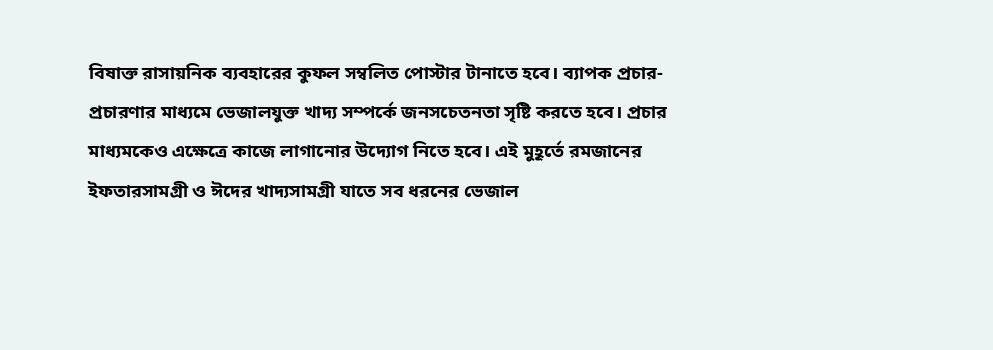বিষাক্ত রাসায়নিক ব্যবহারের কুফল সম্বলিত পোস্টার টানাতে হবে। ব্যাপক প্রচার-প্রচারণার মাধ্যমে ভেজালযুক্ত খাদ্য সম্পর্কে জনসচেতনতা সৃষ্টি করতে হবে। প্রচার মাধ্যমকেও এক্ষেত্রে কাজে লাগানোর উদ্যোগ নিতে হবে। এই মুহূর্তে রমজানের ইফতারসামগ্রী ও ঈদের খাদ্যসামগ্রী যাতে সব ধরনের ভেজাল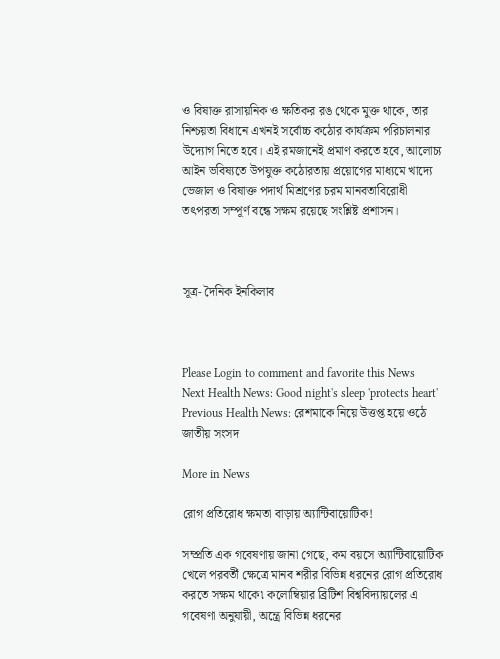ও বিষাক্ত রাসায়নিক ও ক্ষতিকর রঙ থেকে মুক্ত থাকে, তার নিশ্চয়তা বিধানে এখনই সর্বোচ্চ কঠোর কার্যক্রম পরিচালনার উদ্যোগ নিতে হবে। এই রমজানেই প্রমাণ করতে হবে, আলোচ্য আইন ভবিষ্যতে উপযুক্ত কঠোরতায় প্রয়োগের মাধ্যমে খাদ্যে ভেজাল ও বিষাক্ত পদার্থ মিশ্রণের চরম মানবতাবিরোধী তৎপরতা সম্পূর্ণ বন্ধে সক্ষম রয়েছে সংশ্লিষ্ট প্রশাসন।



সূত্র- দৈনিক ইনকিলাব



Please Login to comment and favorite this News
Next Health News: Good night's sleep 'protects heart'
Previous Health News: রেশমাকে নিয়ে উত্তপ্ত হয়ে ওঠে জাতীয় সংসদ

More in News

রোগ প্রতিরোধ ক্ষমতা বাড়ায় অ্যান্টিবায়োটিক!

সম্প্রতি এক গবেষণায় জানা গেছে, কম বয়সে অ্যান্টিবায়োটিক খেলে পরবর্তী ক্ষেত্রে মানব শরীর বিভিন্ন ধরনের রোগ প্রতিরোধ করতে সক্ষম থাকে৷ কলোম্বিয়ার ব্রিটিশ বিশ্ববিদ্যায়লের এ গবেষণা অনুযায়ী, অন্ত্রে বিভিন্ন ধরনের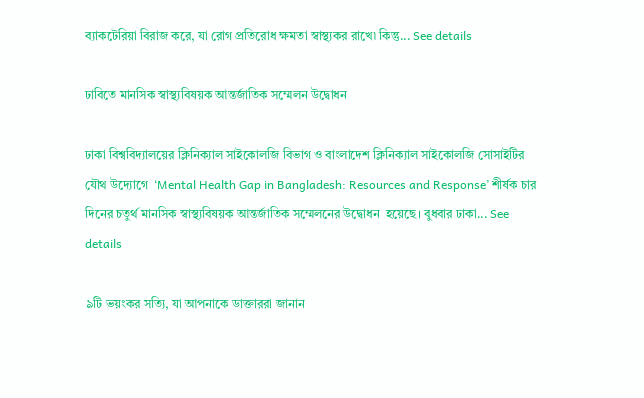ব্যাকটেরিয়া বিরাজ করে, যা রোগ প্রতিরোধ ক্ষমতা স্বাস্থ্যকর রাখে৷ কিন্তু... See details

ঢাবিতে মানসিক স্বাস্থ্যবিষয়ক আন্তর্জাতিক সম্মেলন উদ্বোধন

ঢাকা বিশ্ববিদ্যালয়ের ক্লিনিক্যাল সাইকোলজি বিভাগ ও বাংলাদেশ ক্লিনিক্যাল সাইকোলজি সোসাইটির যৌথ উদ্যোগে  ‘Mental Health Gap in Bangladesh: Resources and Response’ শীর্ষক চার দিনের চতুর্থ মানসিক স্বাস্থ্যবিষয়ক আন্তর্জাতিক সম্মেলনের উদ্বোধন  হয়েছে। বুধবার ঢাকা... See details

৯টি ভয়ংকর সত্যি, যা আপনাকে ডাক্তাররা জানান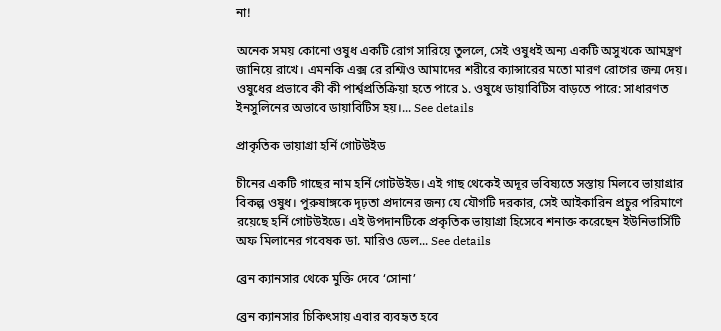না!

অনেক সময় কোনো ওষুধ একটি রোগ সারিয়ে তুললে, সেই ওষুধই অন্য একটি অসুখকে আমন্ত্রণ জানিয়ে রাখে। এমনকি এক্স রে রশ্মিও আমাদের শরীরে ক্যান্সারের মতো মারণ রোগের জন্ম দেয়। ওষুধের প্রভাবে কী কী পার্শ্বপ্রতিক্রিয়া হতে পারে ১. ওষুধে ডায়াবিটিস বাড়তে পারে: সাধারণত ইনসুলিনের অভাবে ডায়াবিটিস হয়।... See details

প্রাকৃতিক ভায়াগ্রা হর্নি গোটউইড

চীনের একটি গাছের নাম হর্নি গোটউইড। এই গাছ থেকেই অদূর ভবিষ্যতে সস্তায় মিলবে ভায়াগ্রার বিকল্প ওষুধ। পুরুষাঙ্গকে দৃঢ়তা প্রদানের জন্য যে যৌগটি দরকার, সেই আইকারিন প্রচুর পরিমাণে রয়েছে হর্নি গোটউইডে। এই উপদানটিকে প্রকৃতিক ভায়াগ্রা হিসেবে শনাক্ত করেছেন ইউনিভার্সিটি অফ মিলানের গবেষক ডা. মারিও ডেল... See details

ব্রেন ক্যানসার থেকে মুক্তি দেবে ‘সোনা’

ব্রেন ক্যানসার চিকিৎসায় এবার ব্যবহৃত হবে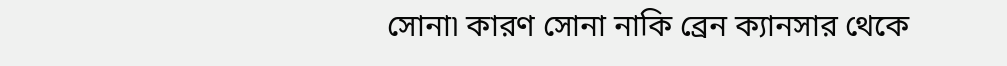সোনা৷ কারণ সোনা নাকি ব্রেন ক্যানসার থেকে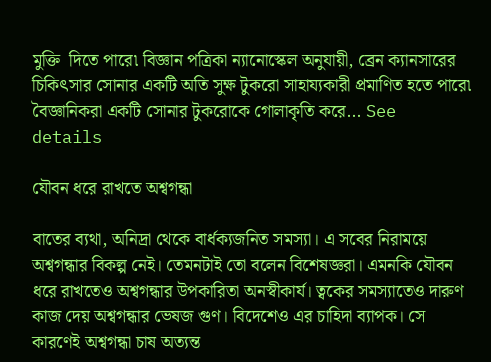মুক্তি  দিতে পারে৷ বিজ্ঞান পত্রিকা ন্যানোস্কেল অনুযায়ী, ব্রেন ক্যানসারের  চিকিৎসার সোনার একটি অতি সুক্ষ টুকরো সাহায্যকারী প্রমাণিত হতে পারে৷ বৈজ্ঞানিকরা একটি সোনার টুকরোকে গোলাকৃতি করে... See details

যৌবন ধরে রাখতে অশ্বগন্ধা

বাতের ব্যথা, অনিদ্রা থেকে বার্ধক্যজনিত সমস্যা। এ সবের নিরাময়ে অশ্বগন্ধার বিকল্প নেই। তেমনটাই তো বলেন বিশেষজ্ঞরা। এমনকি যৌবন ধরে রাখতেও অশ্বগন্ধার উপকারিতা অনস্বীকার্য। ত্বকের সমস্যাতেও দারুণ কাজ দেয় অশ্বগন্ধার ভেষজ গুণ। বিদেশেও এর চাহিদা ব্যাপক। সে কারণেই অশ্বগন্ধা চাষ অত্যন্ত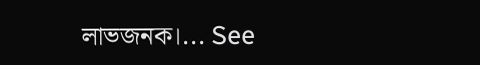লাভজনক।... See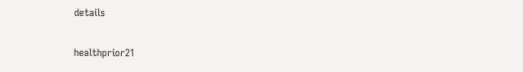details

healthprior21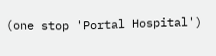(one stop 'Portal Hospital')